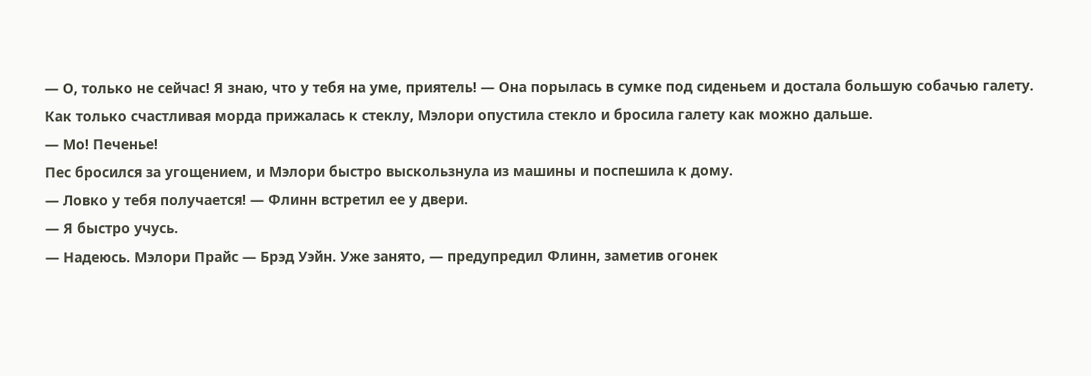— О, только не сейчас! Я знаю, что у тебя на уме, приятель! — Она порылась в сумке под сиденьем и достала большую собачью галету.
Как только счастливая морда прижалась к стеклу, Мэлори опустила стекло и бросила галету как можно дальше.
— Мо! Печенье!
Пес бросился за угощением, и Мэлори быстро выскользнула из машины и поспешила к дому.
— Ловко у тебя получается! — Флинн встретил ее у двери.
— Я быстро учусь.
— Надеюсь. Мэлори Прайс — Брэд Уэйн. Уже занято, — предупредил Флинн, заметив огонек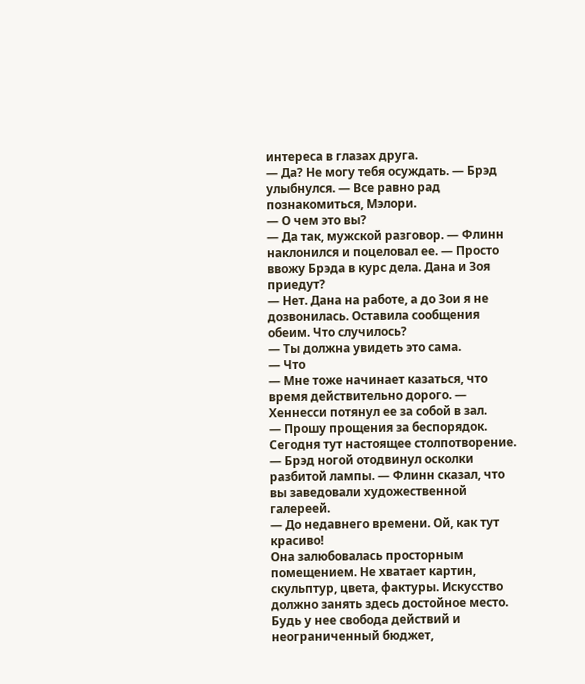интереса в глазах друга.
— Да? Не могу тебя осуждать. — Брэд улыбнулся. — Все равно рад познакомиться, Мэлори.
— О чем это вы?
— Да так, мужской разговор. — Флинн наклонился и поцеловал ее. — Просто ввожу Брэда в курс дела. Дана и Зоя приедут?
— Нет. Дана на работе, а до Зои я не дозвонилась. Оставила сообщения обеим. Что случилось?
— Ты должна увидеть это сама.
— Что
— Мне тоже начинает казаться, что время действительно дорого. — Хеннесси потянул ее за собой в зал.
— Прошу прощения за беспорядок. Сегодня тут настоящее столпотворение. — Брэд ногой отодвинул осколки разбитой лампы. — Флинн сказал, что вы заведовали художественной галереей.
— До недавнего времени. Ой, как тут красиво!
Она залюбовалась просторным помещением. Не хватает картин, скульптур, цвета, фактуры. Искусство должно занять здесь достойное место.
Будь у нее свобода действий и неограниченный бюджет,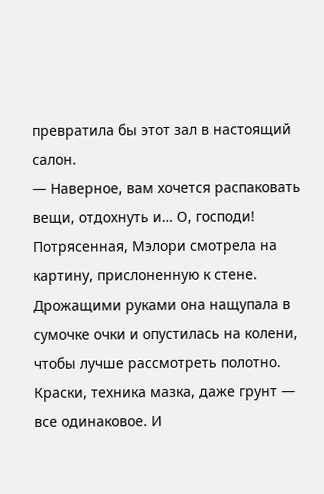превратила бы этот зал в настоящий салон.
— Наверное, вам хочется распаковать вещи, отдохнуть и… О, господи!
Потрясенная, Мэлори смотрела на картину, прислоненную к стене. Дрожащими руками она нащупала в сумочке очки и опустилась на колени, чтобы лучше рассмотреть полотно.
Краски, техника мазка, даже грунт — все одинаковое. И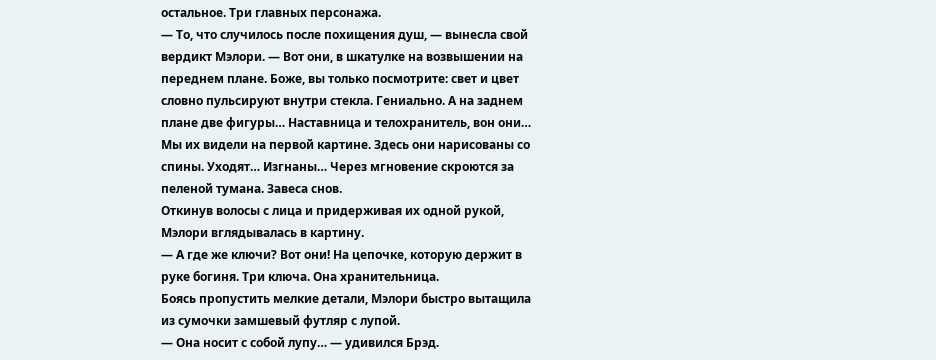остальное. Три главных персонажа.
— То, что случилось после похищения душ, — вынесла свой вердикт Мэлори. — Вот они, в шкатулке на возвышении на переднем плане. Боже, вы только посмотрите: свет и цвет словно пульсируют внутри стекла. Гениально. А на заднем плане две фигуры… Наставница и телохранитель, вон они… Мы их видели на первой картине. Здесь они нарисованы со спины. Уходят… Изгнаны… Через мгновение скроются за пеленой тумана. Завеса снов.
Откинув волосы с лица и придерживая их одной рукой, Мэлори вглядывалась в картину.
— А где же ключи? Вот они! На цепочке, которую держит в руке богиня. Три ключа. Она хранительница.
Боясь пропустить мелкие детали, Мэлори быстро вытащила из сумочки замшевый футляр с лупой.
— Она носит с собой лупу… — удивился Брэд.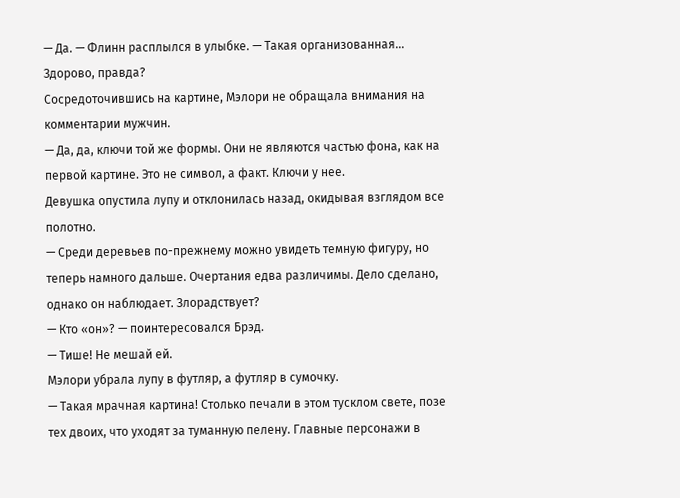— Да. — Флинн расплылся в улыбке. — Такая организованная… Здорово, правда?
Сосредоточившись на картине, Мэлори не обращала внимания на комментарии мужчин.
— Да, да, ключи той же формы. Они не являются частью фона, как на первой картине. Это не символ, а факт. Ключи у нее.
Девушка опустила лупу и отклонилась назад, окидывая взглядом все полотно.
— Среди деревьев по-прежнему можно увидеть темную фигуру, но теперь намного дальше. Очертания едва различимы. Дело сделано, однако он наблюдает. Злорадствует?
— Кто «он»? — поинтересовался Брэд.
— Тише! Не мешай ей.
Мэлори убрала лупу в футляр, а футляр в сумочку.
— Такая мрачная картина! Столько печали в этом тусклом свете, позе тех двоих, что уходят за туманную пелену. Главные персонажи в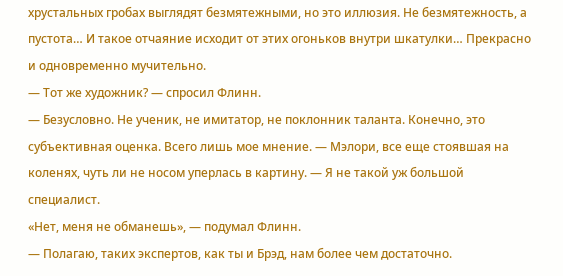хрустальных гробах выглядят безмятежными, но это иллюзия. Не безмятежность, а пустота… И такое отчаяние исходит от этих огоньков внутри шкатулки… Прекрасно и одновременно мучительно.
— Тот же художник? — спросил Флинн.
— Безусловно. Не ученик, не имитатор, не поклонник таланта. Конечно, это субъективная оценка. Всего лишь мое мнение. — Мэлори, все еще стоявшая на коленях, чуть ли не носом уперлась в картину. — Я не такой уж большой специалист.
«Нет, меня не обманешь», — подумал Флинн.
— Полагаю, таких экспертов, как ты и Брэд, нам более чем достаточно.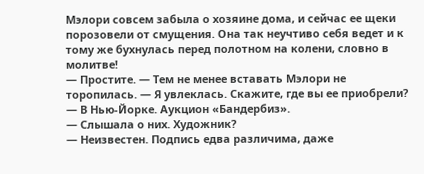Мэлори совсем забыла о хозяине дома, и сейчас ее щеки порозовели от смущения. Она так неучтиво себя ведет и к тому же бухнулась перед полотном на колени, словно в молитве!
— Простите. — Тем не менее вставать Мэлори не торопилась. — Я увлеклась. Скажите, где вы ее приобрели?
— В Нью-Йорке. Аукцион «Бандербиз».
— Слышала о них. Художник?
— Неизвестен. Подпись едва различима, даже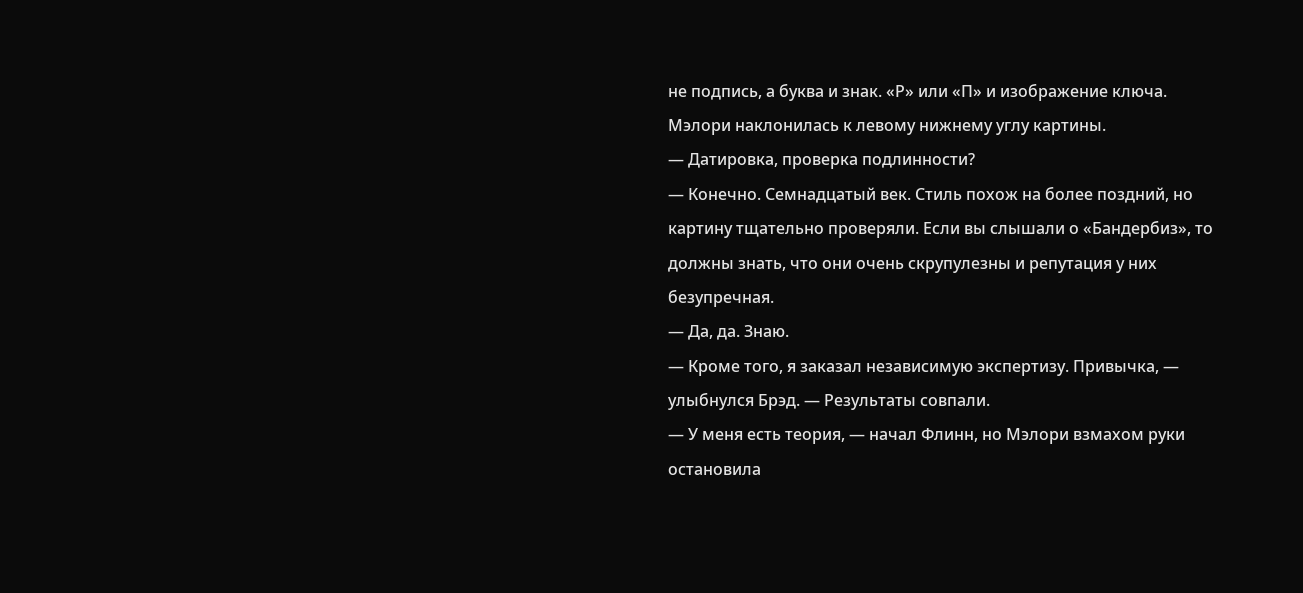не подпись, а буква и знак. «Р» или «П» и изображение ключа.
Мэлори наклонилась к левому нижнему углу картины.
— Датировка, проверка подлинности?
— Конечно. Семнадцатый век. Стиль похож на более поздний, но картину тщательно проверяли. Если вы слышали о «Бандербиз», то должны знать, что они очень скрупулезны и репутация у них безупречная.
— Да, да. Знаю.
— Кроме того, я заказал независимую экспертизу. Привычка, — улыбнулся Брэд. — Результаты совпали.
— У меня есть теория, — начал Флинн, но Мэлори взмахом руки остановила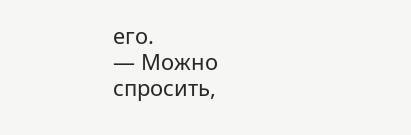его.
— Можно спросить,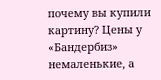почему вы купили картину? Цены у «Бандербиз» немаленькие, а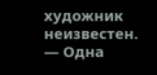художник неизвестен.
— Одна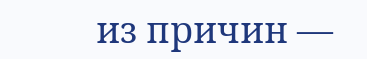из причин —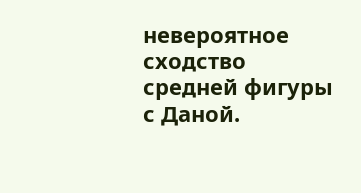невероятное сходство средней фигуры с Даной.